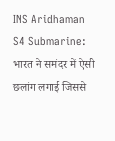INS Aridhaman S4 Submarine: भारत ने समंदर में ऐसी छलांग लगाई जिससे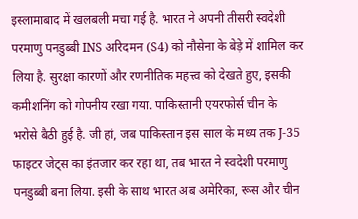इस्लामाबाद में खलबली मचा गई है. भारत ने अपनी तीसरी स्वदेशी परमाणु पनडुब्बी INS अरिदमन (S4) को नौसेना के बेड़े में शामिल कर लिया है. सुरक्षा कारणों और रणनीतिक महत्त्व को देखते हुए, इसकी कमीशनिंग को गोपनीय रखा गया. पाकिस्तानी एयरफोर्स चीन के भरोसे बैठी हुई है. जी हां, जब पाकिस्तान इस साल के मध्य तक J-35 फाइटर जेट्स का इंतजार कर रहा था, तब भारत ने स्वदेशी परमाणु पनडुब्बी बना लिया. इसी के साथ भारत अब अमेरिका, रूस और चीन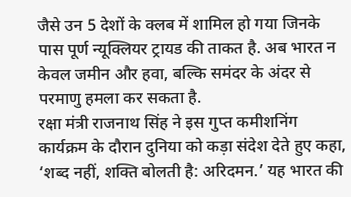जैसे उन 5 देशों के क्लब में शामिल हो गया जिनके पास पूर्ण न्यूक्लियर ट्रायड की ताकत है. अब भारत न केवल जमीन और हवा, बल्कि समंदर के अंदर से परमाणु हमला कर सकता है.
रक्षा मंत्री राजनाथ सिंह ने इस गुप्त कमीशनिंग कार्यक्रम के दौरान दुनिया को कड़ा संदेश देते हुए कहा, ‘शब्द नहीं, शक्ति बोलती है: अरिदमन.’ यह भारत की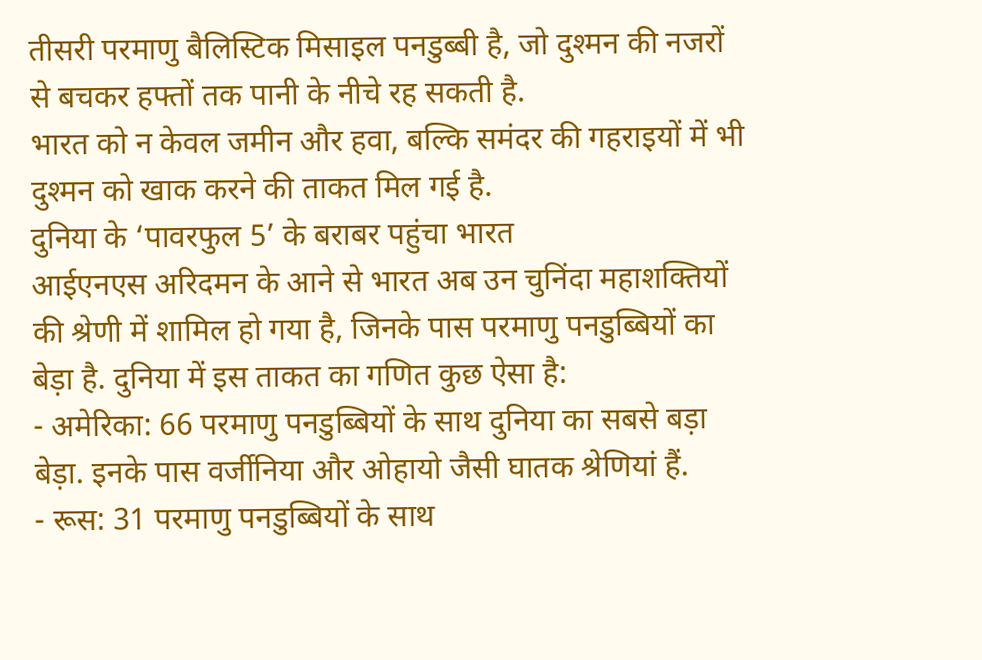तीसरी परमाणु बैलिस्टिक मिसाइल पनडुब्बी है, जो दुश्मन की नजरों से बचकर हफ्तों तक पानी के नीचे रह सकती है.
भारत को न केवल जमीन और हवा, बल्कि समंदर की गहराइयों में भी दुश्मन को खाक करने की ताकत मिल गई है.
दुनिया के ‘पावरफुल 5’ के बराबर पहुंचा भारत
आईएनएस अरिदमन के आने से भारत अब उन चुनिंदा महाशक्तियों की श्रेणी में शामिल हो गया है, जिनके पास परमाणु पनडुब्बियों का बेड़ा है. दुनिया में इस ताकत का गणित कुछ ऐसा है:
- अमेरिका: 66 परमाणु पनडुब्बियों के साथ दुनिया का सबसे बड़ा बेड़ा. इनके पास वर्जीनिया और ओहायो जैसी घातक श्रेणियां हैं.
- रूस: 31 परमाणु पनडुब्बियों के साथ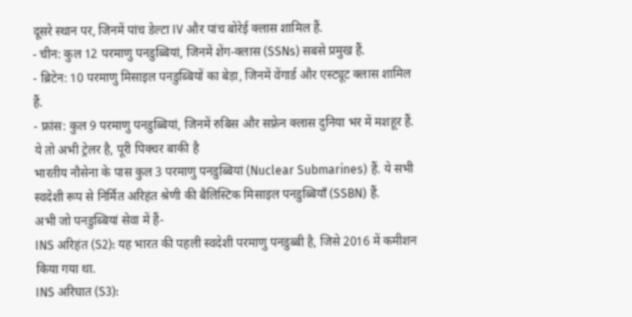दूसरे स्थान पर, जिनमें पांच डेल्टा IV और पांच बोरेई क्लास शामिल हैं.
- चीन: कुल 12 परमाणु पनडुब्बियां, जिनमें शेंग-क्लास (SSNs) सबसे प्रमुख हैं.
- ब्रिटेन: 10 परमाणु मिसाइल पनडुब्बियों का बेड़ा, जिनमें वेंगार्ड और एस्ट्यूट क्लास शामिल हैं.
- फ्रांस: कुल 9 परमाणु पनडुब्बियां, जिनमें रुबिस और सफ़्रेन क्लास दुनिया भर में मशहूर हैं.
ये तो अभी ट्रेलर है, पूरी पिक्चर बाकी है
भारतीय नौसेना के पास कुल 3 परमाणु पनडुब्बियां (Nuclear Submarines) हैं. ये सभी स्वदेशी रूप से निर्मित अरिहंत श्रेणी की बैलिस्टिक मिसाइल पनडुब्बियाँ (SSBN) हैं.
अभी जो पनडुब्बियां सेवा में हैं-
INS अरिहंत (S2): यह भारत की पहली स्वदेशी परमाणु पनडुब्बी है, जिसे 2016 में कमीशन किया गया था.
INS अरिघात (S3):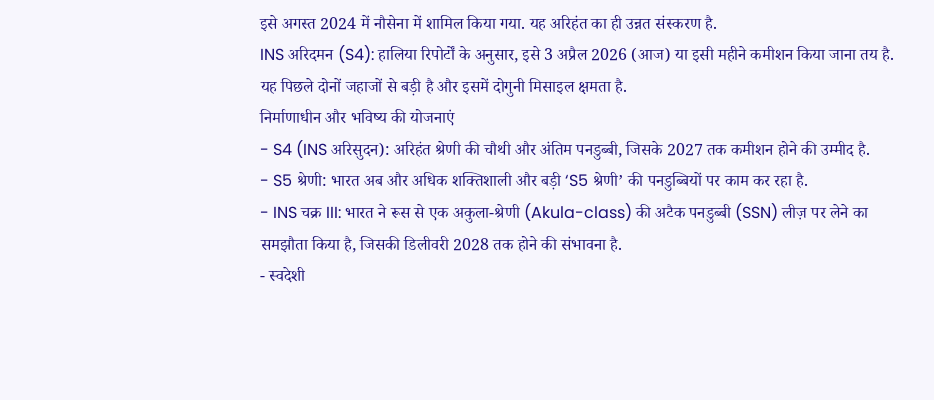इसे अगस्त 2024 में नौसेना में शामिल किया गया. यह अरिहंत का ही उन्नत संस्करण है.
INS अरिदमन (S4): हालिया रिपोर्टों के अनुसार, इसे 3 अप्रैल 2026 (आज) या इसी महीने कमीशन किया जाना तय है. यह पिछले दोनों जहाजों से बड़ी है और इसमें दोगुनी मिसाइल क्षमता है.
निर्माणाधीन और भविष्य की योजनाएं
- S4 (INS अरिसुदन): अरिहंत श्रेणी की चौथी और अंतिम पनडुब्बी, जिसके 2027 तक कमीशन होने की उम्मीद है.
- S5 श्रेणी: भारत अब और अधिक शक्तिशाली और बड़ी ‘S5 श्रेणी’ की पनडुब्बियों पर काम कर रहा है.
- INS चक्र III: भारत ने रूस से एक अकुला-श्रेणी (Akula-class) की अटैक पनडुब्बी (SSN) लीज़ पर लेने का समझौता किया है, जिसकी डिलीवरी 2028 तक होने की संभावना है.
- स्वदेशी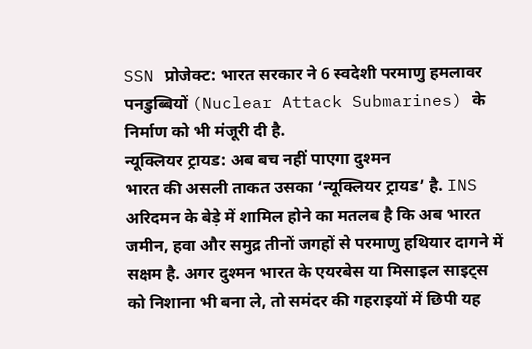SSN प्रोजेक्ट: भारत सरकार ने 6 स्वदेशी परमाणु हमलावर पनडुब्बियों (Nuclear Attack Submarines) के निर्माण को भी मंजूरी दी है.
न्यूक्लियर ट्रायड: अब बच नहीं पाएगा दुश्मन
भारत की असली ताकत उसका ‘न्यूक्लियर ट्रायड’ है. INS अरिदमन के बेड़े में शामिल होने का मतलब है कि अब भारत जमीन, हवा और समुद्र तीनों जगहों से परमाणु हथियार दागने में सक्षम है. अगर दुश्मन भारत के एयरबेस या मिसाइल साइट्स को निशाना भी बना ले, तो समंदर की गहराइयों में छिपी यह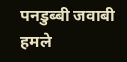पनडुब्बी जवाबी हमले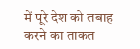में पूरे देश को तबाह करने का ताकत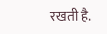रखती है.